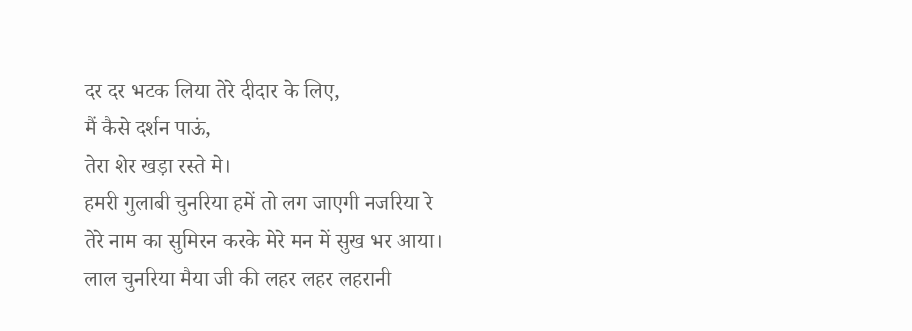दर दर भटक लिया तेरे दीदार के लिए,
मैं कैसे दर्शन पाऊं,
तेरा शेर खड़ा रस्ते मे।
हमरी गुलाबी चुनरिया हमें तो लग जाएगी नजरिया रे
तेरे नाम का सुमिरन करके मेरे मन में सुख भर आया।
लाल चुनरिया मैया जी की लहर लहर लहरानी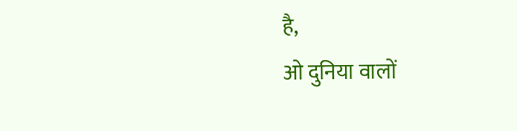है,
ओ दुनिया वालों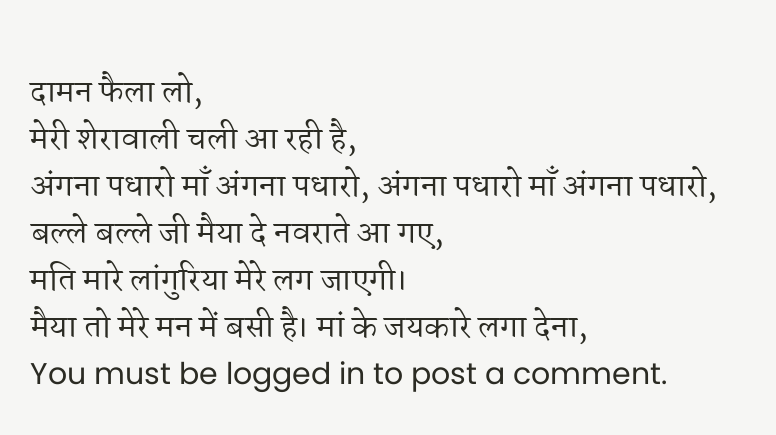दामन फैला लो,
मेरी शेरावाली चली आ रही है,
अंगना पधारो माँ अंगना पधारो, अंगना पधारो माँ अंगना पधारो,
बल्ले बल्ले जी मैया दे नवराते आ गए,
मति मारे लांगुरिया मेरे लग जाएगी।
मैया तो मेरे मन में बसी है। मां के जयकारे लगा देना,
You must be logged in to post a comment.